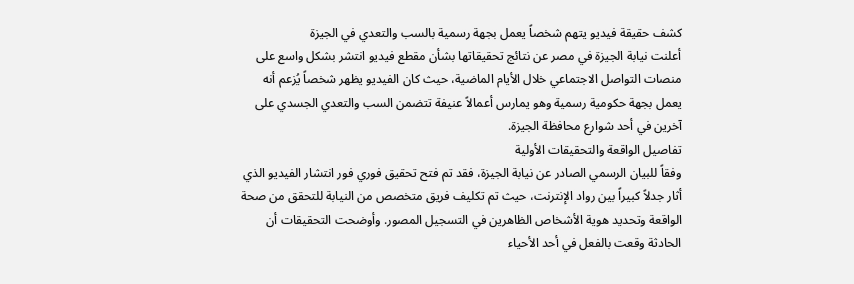كشف حقيقة فيديو يتهم شخصاً يعمل بجهة رسمية بالسب والتعدي في الجيزة
أعلنت نيابة الجيزة في مصر عن نتائج تحقيقاتها بشأن مقطع فيديو انتشر بشكل واسع على منصات التواصل الاجتماعي خلال الأيام الماضية، حيث كان الفيديو يظهر شخصاً يُزعم أنه يعمل بجهة حكومية رسمية وهو يمارس أعمالاً عنيفة تتضمن السب والتعدي الجسدي على آخرين في أحد شوارع محافظة الجيزة.
تفاصيل الواقعة والتحقيقات الأولية
وفقاً للبيان الرسمي الصادر عن نيابة الجيزة، فقد تم فتح تحقيق فوري فور انتشار الفيديو الذي أثار جدلاً كبيراً بين رواد الإنترنت، حيث تم تكليف فريق متخصص من النيابة للتحقق من صحة الواقعة وتحديد هوية الأشخاص الظاهرين في التسجيل المصور. وأوضحت التحقيقات أن الحادثة وقعت بالفعل في أحد الأحياء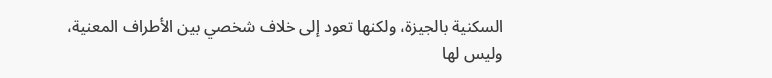السكنية بالجيزة، ولكنها تعود إلى خلاف شخصي بين الأطراف المعنية، وليس لها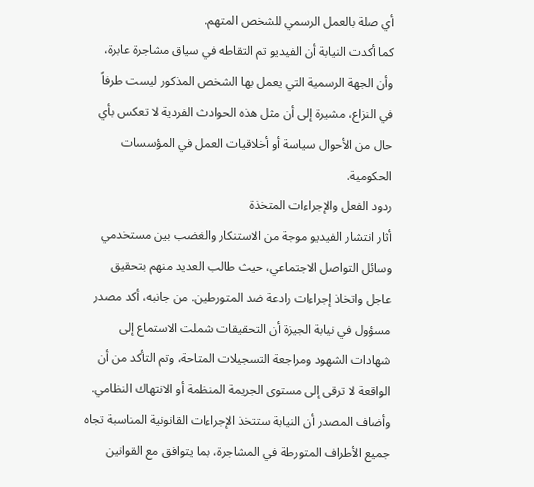أي صلة بالعمل الرسمي للشخص المتهم.
كما أكدت النيابة أن الفيديو تم التقاطه في سياق مشاجرة عابرة، وأن الجهة الرسمية التي يعمل بها الشخص المذكور ليست طرفاً في النزاع، مشيرة إلى أن مثل هذه الحوادث الفردية لا تعكس بأي حال من الأحوال سياسة أو أخلاقيات العمل في المؤسسات الحكومية.
ردود الفعل والإجراءات المتخذة
أثار انتشار الفيديو موجة من الاستنكار والغضب بين مستخدمي وسائل التواصل الاجتماعي، حيث طالب العديد منهم بتحقيق عاجل واتخاذ إجراءات رادعة ضد المتورطين. من جانبه، أكد مصدر مسؤول في نيابة الجيزة أن التحقيقات شملت الاستماع إلى شهادات الشهود ومراجعة التسجيلات المتاحة، وتم التأكد من أن الواقعة لا ترقى إلى مستوى الجريمة المنظمة أو الانتهاك النظامي.
وأضاف المصدر أن النيابة ستتخذ الإجراءات القانونية المناسبة تجاه جميع الأطراف المتورطة في المشاجرة، بما يتوافق مع القوانين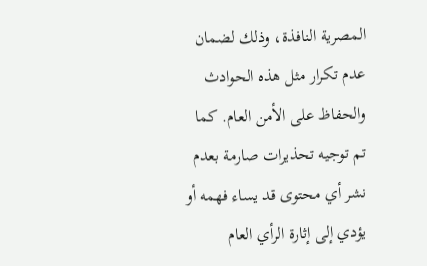المصرية النافذة، وذلك لضمان عدم تكرار مثل هذه الحوادث والحفاظ على الأمن العام. كما تم توجيه تحذيرات صارمة بعدم نشر أي محتوى قد يساء فهمه أو يؤدي إلى إثارة الرأي العام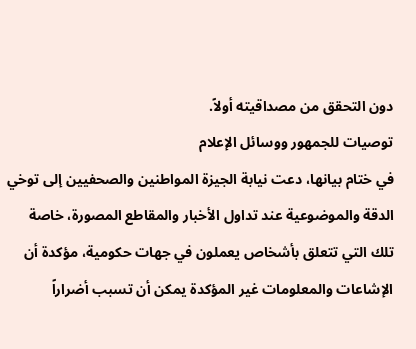دون التحقق من مصداقيته أولاً.
توصيات للجمهور ووسائل الإعلام
في ختام بيانها، دعت نيابة الجيزة المواطنين والصحفيين إلى توخي الدقة والموضوعية عند تداول الأخبار والمقاطع المصورة، خاصة تلك التي تتعلق بأشخاص يعملون في جهات حكومية، مؤكدة أن الإشاعات والمعلومات غير المؤكدة يمكن أن تسبب أضراراً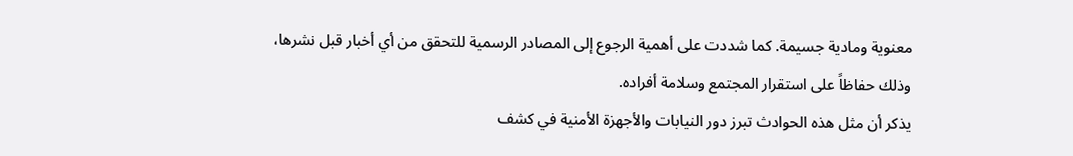معنوية ومادية جسيمة. كما شددت على أهمية الرجوع إلى المصادر الرسمية للتحقق من أي أخبار قبل نشرها، وذلك حفاظاً على استقرار المجتمع وسلامة أفراده.
يذكر أن مثل هذه الحوادث تبرز دور النيابات والأجهزة الأمنية في كشف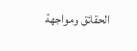الحقائق ومواجهة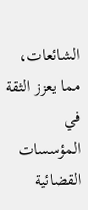الشائعات، مما يعزز الثقة في المؤسسات القضائية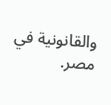والقانونية في مصر.